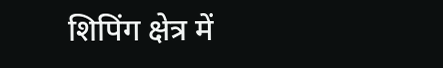शिपिंग क्षेत्र में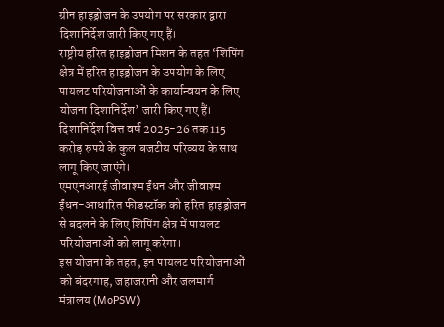ग्रीन हाइड्रोजन के उपयोग पर सरकार द्वारा दिशानिर्देश जारी किए गए हैं।
राष्ट्रीय हरित हाइड्रोजन मिशन के तहत ‘शिपिंग क्षेत्र में हरित हाइड्रोजन के उपयोग के लिए पायलट परियोजनाओं के कार्यान्वयन के लिए योजना दिशानिर्देश’ जारी किए गए हैं।
दिशानिर्देश वित्त वर्ष 2025-26 तक 115 करोड़ रुपये के कुल बजटीय परिव्यय के साथ लागू किए जाएंगे।
एमएनआरई जीवाश्म ईंधन और जीवाश्म ईंधन-आधारित फीडस्टॉक को हरित हाइड्रोजन से बदलने के लिए शिपिंग क्षेत्र में पायलट परियोजनाओं को लागू करेगा।
इस योजना के तहत, इन पायलट परियोजनाओं को बंदरगाह, जहाजरानी और जलमार्ग मंत्रालय (MoPSW)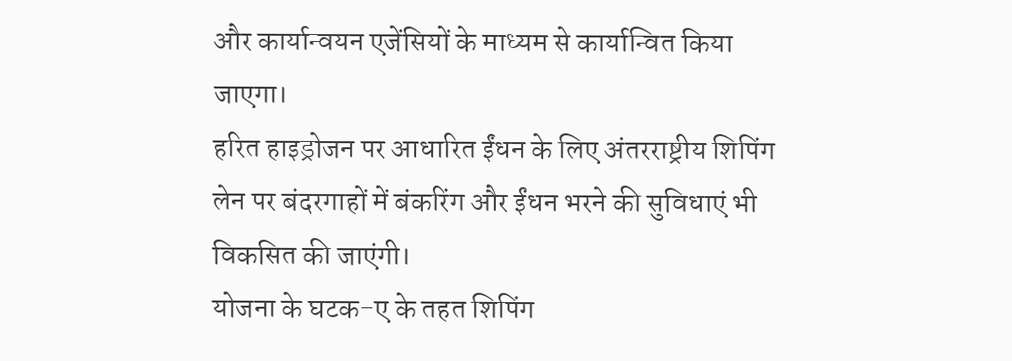और कार्यान्वयन एजेंसियों के माध्यम से कार्यान्वित किया जाएगा।
हरित हाइड्रोजन पर आधारित ईंधन के लिए अंतरराष्ट्रीय शिपिंग लेन पर बंदरगाहों में बंकरिंग और ईंधन भरने की सुविधाएं भी विकसित की जाएंगी।
योजना के घटक-ए के तहत शिपिंग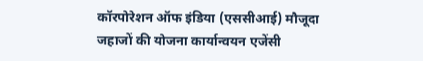कॉरपोरेशन ऑफ इंडिया (एससीआई) मौजूदा जहाजों की योजना कार्यान्वयन एजेंसी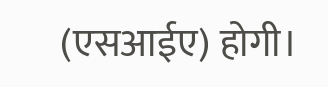(एसआईए) होगी।